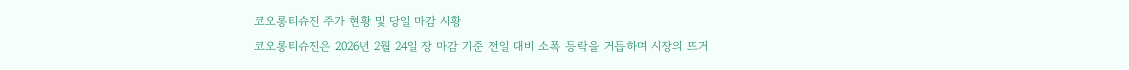코오롱티슈진 주가 현황 및 당일 마감 시황
코오롱티슈진은 2026년 2월 24일 장 마감 기준 전일 대비 소폭 등락을 거듭하며 시장의 뜨거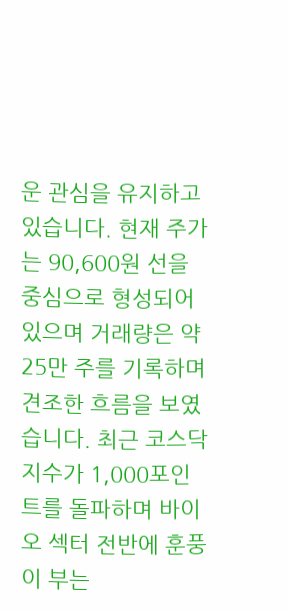운 관심을 유지하고 있습니다. 현재 주가는 90,600원 선을 중심으로 형성되어 있으며 거래량은 약 25만 주를 기록하며 견조한 흐름을 보였습니다. 최근 코스닥 지수가 1,000포인트를 돌파하며 바이오 섹터 전반에 훈풍이 부는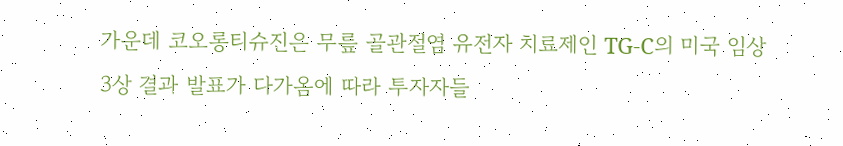가운데 코오롱티슈진은 무릎 골관절염 유전자 치료제인 TG-C의 미국 임상 3상 결과 발표가 다가옴에 따라 투자자들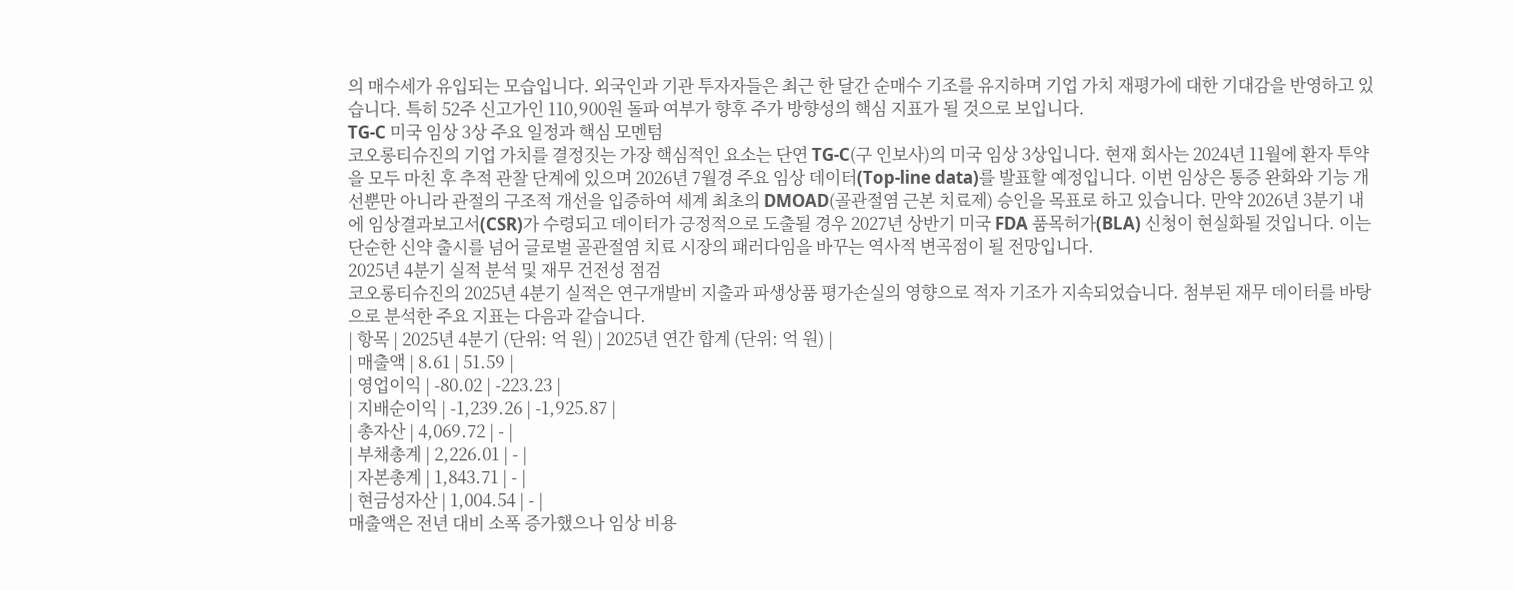의 매수세가 유입되는 모습입니다. 외국인과 기관 투자자들은 최근 한 달간 순매수 기조를 유지하며 기업 가치 재평가에 대한 기대감을 반영하고 있습니다. 특히 52주 신고가인 110,900원 돌파 여부가 향후 주가 방향성의 핵심 지표가 될 것으로 보입니다.
TG-C 미국 임상 3상 주요 일정과 핵심 모멘텀
코오롱티슈진의 기업 가치를 결정짓는 가장 핵심적인 요소는 단연 TG-C(구 인보사)의 미국 임상 3상입니다. 현재 회사는 2024년 11월에 환자 투약을 모두 마친 후 추적 관찰 단계에 있으며 2026년 7월경 주요 임상 데이터(Top-line data)를 발표할 예정입니다. 이번 임상은 통증 완화와 기능 개선뿐만 아니라 관절의 구조적 개선을 입증하여 세계 최초의 DMOAD(골관절염 근본 치료제) 승인을 목표로 하고 있습니다. 만약 2026년 3분기 내에 임상결과보고서(CSR)가 수령되고 데이터가 긍정적으로 도출될 경우 2027년 상반기 미국 FDA 품목허가(BLA) 신청이 현실화될 것입니다. 이는 단순한 신약 출시를 넘어 글로벌 골관절염 치료 시장의 패러다임을 바꾸는 역사적 변곡점이 될 전망입니다.
2025년 4분기 실적 분석 및 재무 건전성 점검
코오롱티슈진의 2025년 4분기 실적은 연구개발비 지출과 파생상품 평가손실의 영향으로 적자 기조가 지속되었습니다. 첨부된 재무 데이터를 바탕으로 분석한 주요 지표는 다음과 같습니다.
| 항목 | 2025년 4분기 (단위: 억 원) | 2025년 연간 합계 (단위: 억 원) |
| 매출액 | 8.61 | 51.59 |
| 영업이익 | -80.02 | -223.23 |
| 지배순이익 | -1,239.26 | -1,925.87 |
| 총자산 | 4,069.72 | - |
| 부채총계 | 2,226.01 | - |
| 자본총계 | 1,843.71 | - |
| 현금성자산 | 1,004.54 | - |
매출액은 전년 대비 소폭 증가했으나 임상 비용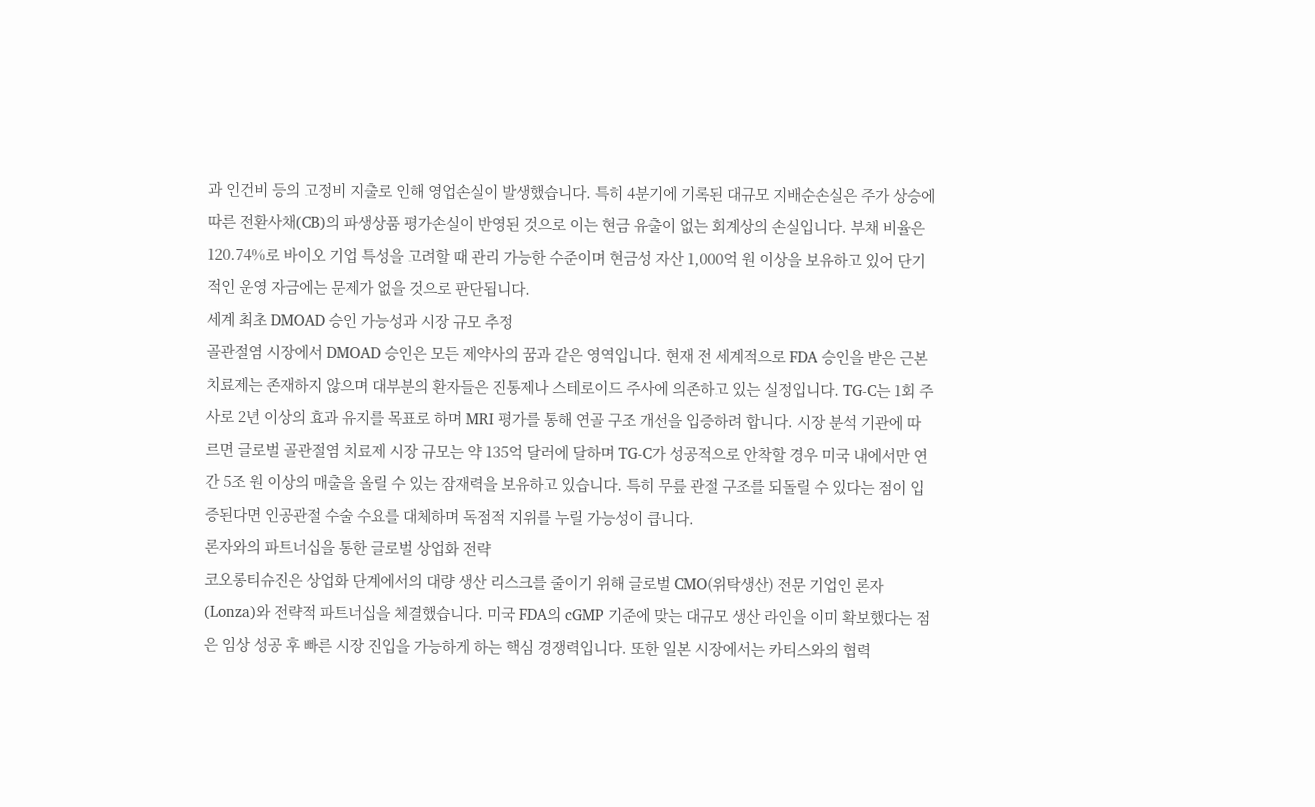과 인건비 등의 고정비 지출로 인해 영업손실이 발생했습니다. 특히 4분기에 기록된 대규모 지배순손실은 주가 상승에 따른 전환사채(CB)의 파생상품 평가손실이 반영된 것으로 이는 현금 유출이 없는 회계상의 손실입니다. 부채 비율은 120.74%로 바이오 기업 특성을 고려할 때 관리 가능한 수준이며 현금성 자산 1,000억 원 이상을 보유하고 있어 단기적인 운영 자금에는 문제가 없을 것으로 판단됩니다.
세계 최초 DMOAD 승인 가능성과 시장 규모 추정
골관절염 시장에서 DMOAD 승인은 모든 제약사의 꿈과 같은 영역입니다. 현재 전 세계적으로 FDA 승인을 받은 근본 치료제는 존재하지 않으며 대부분의 환자들은 진통제나 스테로이드 주사에 의존하고 있는 실정입니다. TG-C는 1회 주사로 2년 이상의 효과 유지를 목표로 하며 MRI 평가를 통해 연골 구조 개선을 입증하려 합니다. 시장 분석 기관에 따르면 글로벌 골관절염 치료제 시장 규모는 약 135억 달러에 달하며 TG-C가 성공적으로 안착할 경우 미국 내에서만 연간 5조 원 이상의 매출을 올릴 수 있는 잠재력을 보유하고 있습니다. 특히 무릎 관절 구조를 되돌릴 수 있다는 점이 입증된다면 인공관절 수술 수요를 대체하며 독점적 지위를 누릴 가능성이 큽니다.
론자와의 파트너십을 통한 글로벌 상업화 전략
코오롱티슈진은 상업화 단계에서의 대량 생산 리스크를 줄이기 위해 글로벌 CMO(위탁생산) 전문 기업인 론자(Lonza)와 전략적 파트너십을 체결했습니다. 미국 FDA의 cGMP 기준에 맞는 대규모 생산 라인을 이미 확보했다는 점은 임상 성공 후 빠른 시장 진입을 가능하게 하는 핵심 경쟁력입니다. 또한 일본 시장에서는 카티스와의 협력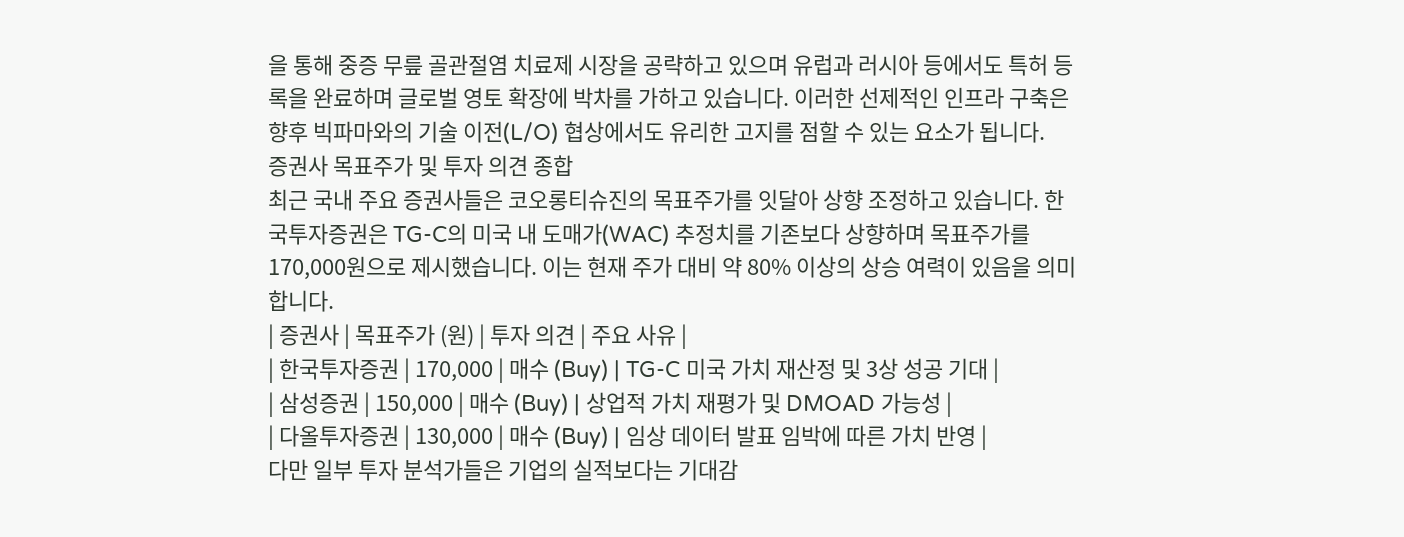을 통해 중증 무릎 골관절염 치료제 시장을 공략하고 있으며 유럽과 러시아 등에서도 특허 등록을 완료하며 글로벌 영토 확장에 박차를 가하고 있습니다. 이러한 선제적인 인프라 구축은 향후 빅파마와의 기술 이전(L/O) 협상에서도 유리한 고지를 점할 수 있는 요소가 됩니다.
증권사 목표주가 및 투자 의견 종합
최근 국내 주요 증권사들은 코오롱티슈진의 목표주가를 잇달아 상향 조정하고 있습니다. 한국투자증권은 TG-C의 미국 내 도매가(WAC) 추정치를 기존보다 상향하며 목표주가를 170,000원으로 제시했습니다. 이는 현재 주가 대비 약 80% 이상의 상승 여력이 있음을 의미합니다.
| 증권사 | 목표주가 (원) | 투자 의견 | 주요 사유 |
| 한국투자증권 | 170,000 | 매수 (Buy) | TG-C 미국 가치 재산정 및 3상 성공 기대 |
| 삼성증권 | 150,000 | 매수 (Buy) | 상업적 가치 재평가 및 DMOAD 가능성 |
| 다올투자증권 | 130,000 | 매수 (Buy) | 임상 데이터 발표 임박에 따른 가치 반영 |
다만 일부 투자 분석가들은 기업의 실적보다는 기대감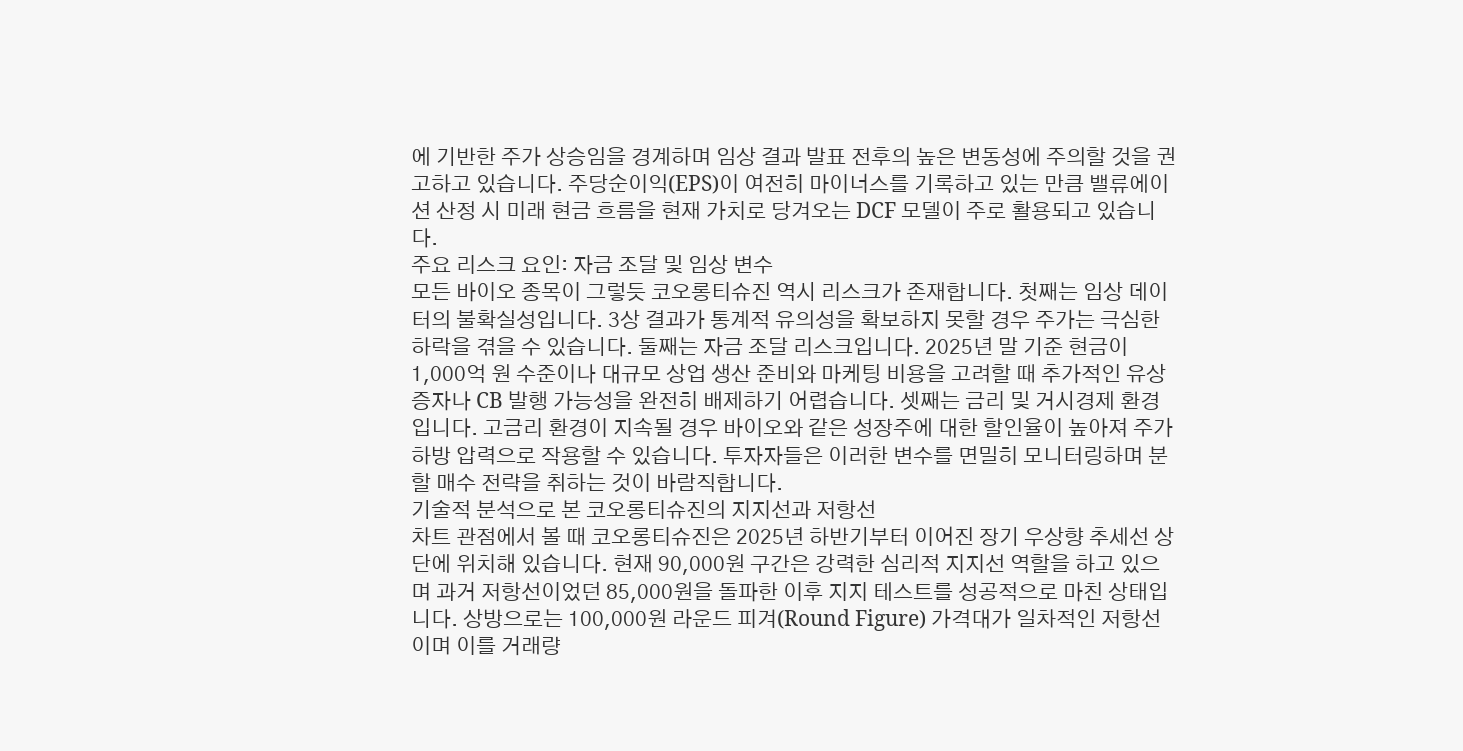에 기반한 주가 상승임을 경계하며 임상 결과 발표 전후의 높은 변동성에 주의할 것을 권고하고 있습니다. 주당순이익(EPS)이 여전히 마이너스를 기록하고 있는 만큼 밸류에이션 산정 시 미래 현금 흐름을 현재 가치로 당겨오는 DCF 모델이 주로 활용되고 있습니다.
주요 리스크 요인: 자금 조달 및 임상 변수
모든 바이오 종목이 그렇듯 코오롱티슈진 역시 리스크가 존재합니다. 첫째는 임상 데이터의 불확실성입니다. 3상 결과가 통계적 유의성을 확보하지 못할 경우 주가는 극심한 하락을 겪을 수 있습니다. 둘째는 자금 조달 리스크입니다. 2025년 말 기준 현금이 1,000억 원 수준이나 대규모 상업 생산 준비와 마케팅 비용을 고려할 때 추가적인 유상증자나 CB 발행 가능성을 완전히 배제하기 어렵습니다. 셋째는 금리 및 거시경제 환경입니다. 고금리 환경이 지속될 경우 바이오와 같은 성장주에 대한 할인율이 높아져 주가 하방 압력으로 작용할 수 있습니다. 투자자들은 이러한 변수를 면밀히 모니터링하며 분할 매수 전략을 취하는 것이 바람직합니다.
기술적 분석으로 본 코오롱티슈진의 지지선과 저항선
차트 관점에서 볼 때 코오롱티슈진은 2025년 하반기부터 이어진 장기 우상향 추세선 상단에 위치해 있습니다. 현재 90,000원 구간은 강력한 심리적 지지선 역할을 하고 있으며 과거 저항선이었던 85,000원을 돌파한 이후 지지 테스트를 성공적으로 마친 상태입니다. 상방으로는 100,000원 라운드 피겨(Round Figure) 가격대가 일차적인 저항선이며 이를 거래량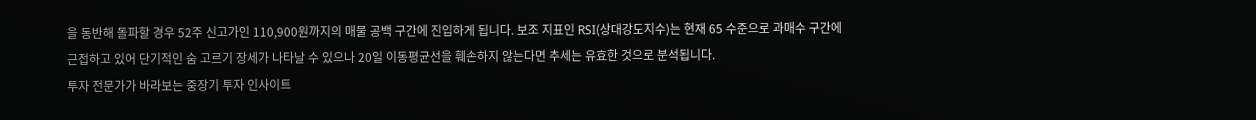을 동반해 돌파할 경우 52주 신고가인 110,900원까지의 매물 공백 구간에 진입하게 됩니다. 보조 지표인 RSI(상대강도지수)는 현재 65 수준으로 과매수 구간에 근접하고 있어 단기적인 숨 고르기 장세가 나타날 수 있으나 20일 이동평균선을 훼손하지 않는다면 추세는 유효한 것으로 분석됩니다.
투자 전문가가 바라보는 중장기 투자 인사이트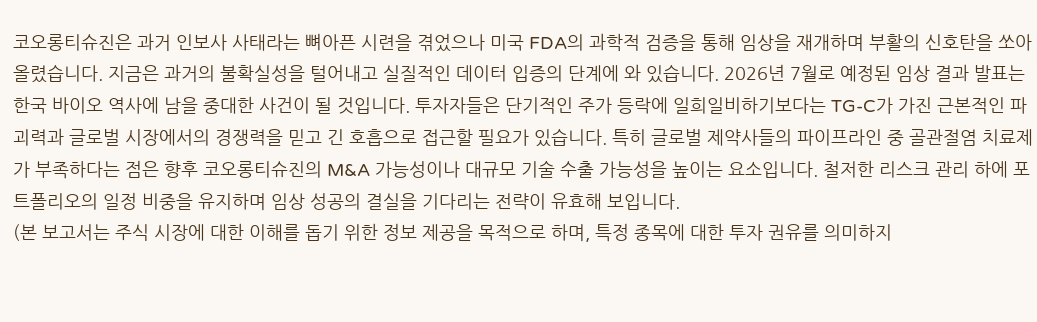코오롱티슈진은 과거 인보사 사태라는 뼈아픈 시련을 겪었으나 미국 FDA의 과학적 검증을 통해 임상을 재개하며 부활의 신호탄을 쏘아 올렸습니다. 지금은 과거의 불확실성을 털어내고 실질적인 데이터 입증의 단계에 와 있습니다. 2026년 7월로 예정된 임상 결과 발표는 한국 바이오 역사에 남을 중대한 사건이 될 것입니다. 투자자들은 단기적인 주가 등락에 일희일비하기보다는 TG-C가 가진 근본적인 파괴력과 글로벌 시장에서의 경쟁력을 믿고 긴 호흡으로 접근할 필요가 있습니다. 특히 글로벌 제약사들의 파이프라인 중 골관절염 치료제가 부족하다는 점은 향후 코오롱티슈진의 M&A 가능성이나 대규모 기술 수출 가능성을 높이는 요소입니다. 철저한 리스크 관리 하에 포트폴리오의 일정 비중을 유지하며 임상 성공의 결실을 기다리는 전략이 유효해 보입니다.
(본 보고서는 주식 시장에 대한 이해를 돕기 위한 정보 제공을 목적으로 하며, 특정 종목에 대한 투자 권유를 의미하지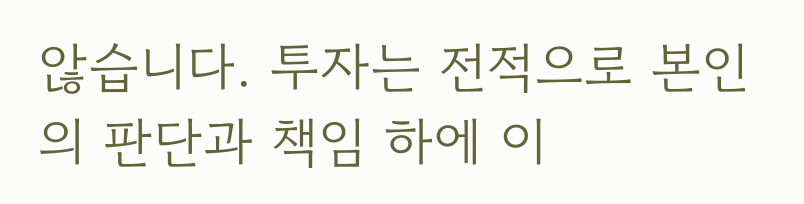않습니다. 투자는 전적으로 본인의 판단과 책임 하에 이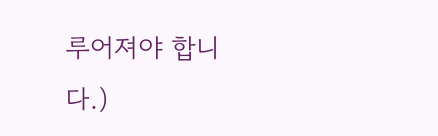루어져야 합니다.)